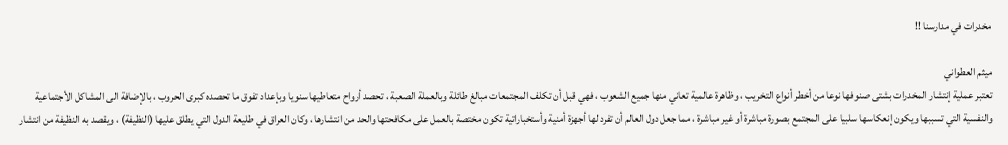مخدرات في مدارسنا !!

ميثم العطواني
تعتبر عملية إنتشار المخدرات بشتى صنوفها نوعا من أخطر أنواع التخريب ، وظاهرة عالمية تعاني منها جميع الشعوب ، فهي قبل أن تكلف المجتمعات مبالغ طائلة وبالعملة الصعبة ، تحصد أرواح متعاطيها سنويا وبإعداد تفوق ما تحصده كبرى الحروب ، بالإضافة الى المشاكل الأجتماعية والنفسية التي تسببها ويكون إنعكاسها سلبيا على المجتمع بصورة مباشرة أو غير مباشرة ، مما جعل دول العالم أن تفرد لها أجهزة أمنية وأستخباراتية تكون مختصة بالعمل على مكافحتها والحد من انتشارها ، وكان العراق في طليعة الدول التي يطلق عليها (النظيفة) ، ويقصد به النظيفة من انتشار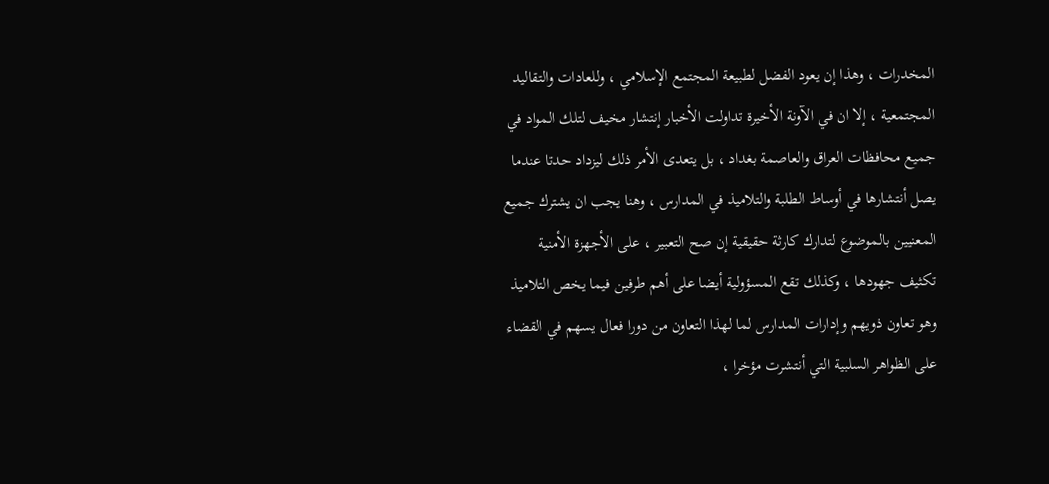المخدرات ، وهذا إن يعود الفضل لطبيعة المجتمع الإسلامي ، وللعادات والتقاليد المجتمعية ، إلا ان في الآونة الأخيرة تداولت الأخبار إنتشار مخيف لتلك المواد في جميع محافظات العراق والعاصمة بغداد ، بل يتعدى الأمر ذلك ليزداد حدتا عندما يصل أنتشارها في أوساط الطلبة والتلاميذ في المدارس ، وهنا يجب ان يشترك جميع المعنيين بالموضوع لتدارك كارثة حقيقية إن صح التعبير ، على الأجهزة الأمنية تكثيف جهودها ، وكذلك تقع المسؤولية أيضا على أهم طرفين فيما يخص التلاميذ وهو تعاون ذويهم وإدارات المدارس لما لهذا التعاون من دورا فعال يسهم في القضاء على الظواهر السلبية التي أنتشرت مؤخرا ،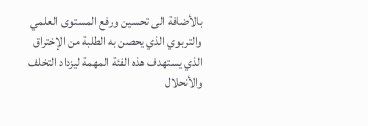بالأضافة الى تحسين ورفع المستوى العلمي والتربوي الذي يحصن به الطلبة من الإختراق الذي يستهدف هذه الفئة المهمة ليزداد التخلف والأنحلال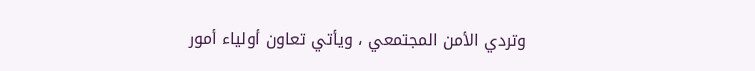وتردي الأمن المجتمعي ، ويأتي تعاون أولياء أمور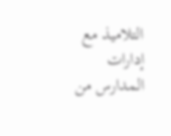التلاميذ مع إدارات المدارس من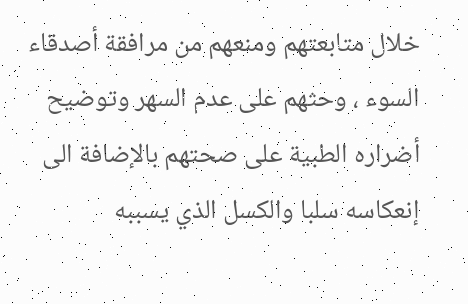خلال متابعتهم ومنعهم من مرافقة أصدقاء السوء ، وحثهم على عدم السهر وتوضيح أضراره الطبية على صحتهم بالإضافة الى إنعكاسه سلبا والكسل الذي يسببه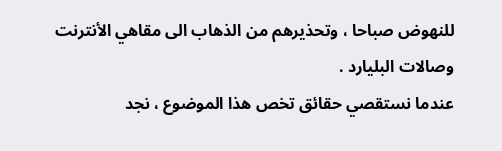للنهوض صباحا ، وتحذيرهم من الذهاب الى مقاهي الأنترنت وصالات البليارد .
عندما نستقصي حقائق تخص هذا الموضوع ، نجد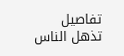تفاصيل تذهل الناس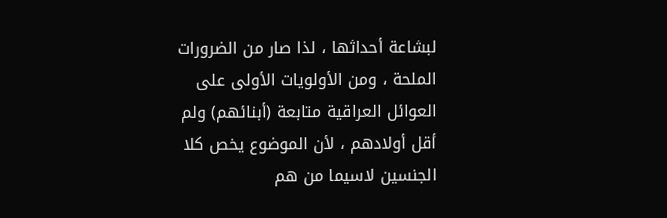لبشاعة أحداثها ، لذا صار من الضرورات الملحة ، ومن الأولويات الأولى على العوائل العراقية متابعة (أبنائهم) ولم أقل أولادهم ، لأن الموضوع يخص كلا الجنسين لاسيما من هم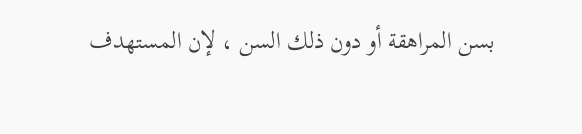بسن المراهقة أو دون ذلك السن ، لإن المستهدف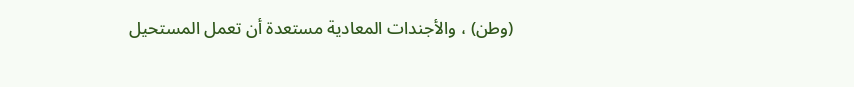(وطن) ، والأجندات المعادية مستعدة أن تعمل المستحيل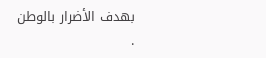بهدف الأضرار بالوطن .